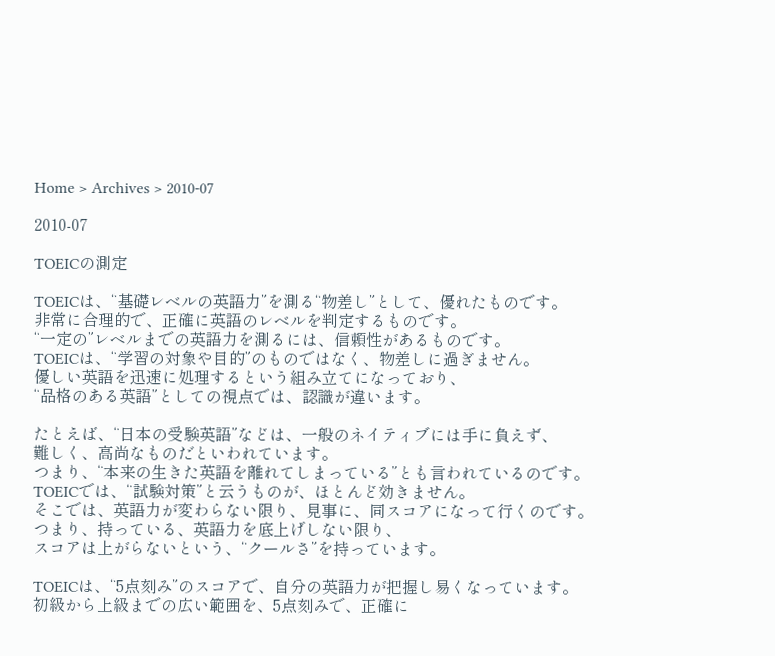Home > Archives > 2010-07

2010-07

TOEICの測定

TOEICは、“基礎レベルの英語力”を測る“物差し”として、優れたものです。
非常に合理的で、正確に英語のレベルを判定するものです。
“一定の”レベルまでの英語力を測るには、信頼性があるものです。
TOEICは、“学習の対象や目的”のものではなく、物差しに過ぎません。
優しい英語を迅速に処理するという組み立てになっており、
“品格のある英語”としての視点では、認識が違います。

たとえば、“日本の受験英語”などは、一般のネイティブには手に負えず、
難しく、高尚なものだといわれています。
つまり、“本来の生きた英語を離れてしまっている”とも言われているのです。
TOEICでは、“試験対策”と云うものが、ほとんど効きません。
そこでは、英語力が変わらない限り、見事に、同スコアになって行くのです。
つまり、持っている、英語力を底上げしない限り、
スコアは上がらないという、“クールさ”を持っています。

TOEICは、“5点刻み”のスコアで、自分の英語力が把握し易くなっています。
初級から上級までの広い範囲を、5点刻みで、正確に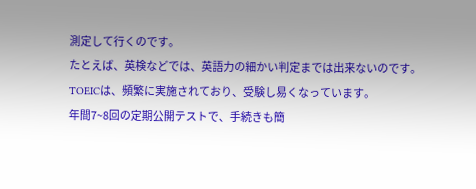測定して行くのです。
たとえば、英検などでは、英語力の細かい判定までは出来ないのです。
TOEICは、頻繁に実施されており、受験し易くなっています。
年間7~8回の定期公開テストで、手続きも簡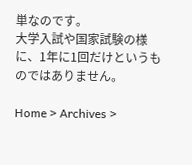単なのです。
大学入試や国家試験の様に、1年に1回だけというものではありません。

Home > Archives >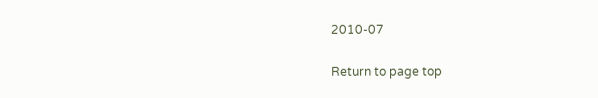2010-07

Return to page top